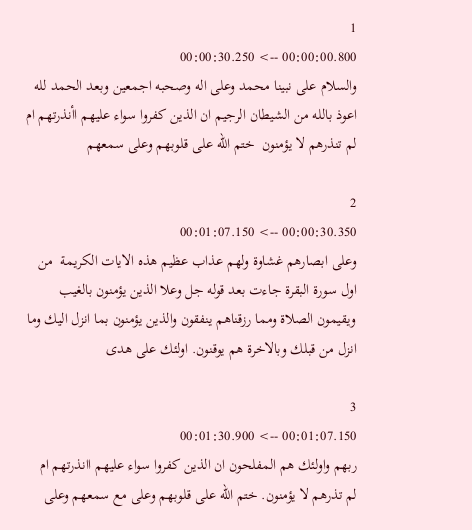1
00:00:00.800 --> 00:00:30.250
والسلام على نبينا محمد وعلى اله وصحبه اجمعين وبعد الحمد لله  اعوذ بالله من الشيطان الرجيم ان الذين كفروا سواء عليهم اأنذرتهم ام لم تنذرهم لا يؤمنون  ختم الله على قلوبهم وعلى سمعهم

2
00:00:30.350 --> 00:01:07.150
وعلى ابصارهم غشاوة ولهم عذاب عظيم هذه الايات الكريمة  من اول سورة البقرة جاءت بعد قوله جل وعلا الذين يؤمنون بالغيب ويقيمون الصلاة ومما رزقناهم ينفقون والذين يؤمنون بما انزل اليك وما انزل من قبلك وبالاخرة هم يوقنون. اولئك على هدى

3
00:01:07.150 --> 00:01:30.900
ربهم واولئك هم المفلحون ان الذين كفروا سواء عليهم اانذرتهم ام لم تذرهم لا يؤمنون. ختم الله على قلوبهم وعلى مع سمعهم وعلى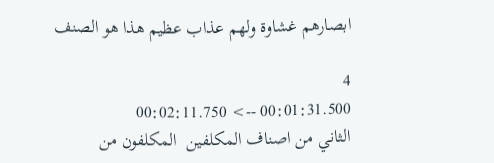ابصارهم غشاوة ولهم عذاب عظيم هذا هو الصنف

4
00:01:31.500 --> 00:02:11.750
الثاني من اصناف المكلفين  المكلفون من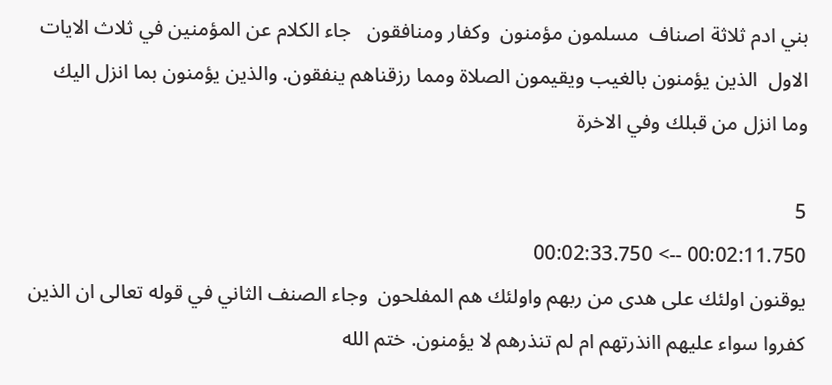بني ادم ثلاثة اصناف  مسلمون مؤمنون  وكفار ومنافقون   جاء الكلام عن المؤمنين في ثلاث الايات الاول  الذين يؤمنون بالغيب ويقيمون الصلاة ومما رزقناهم ينفقون. والذين يؤمنون بما انزل اليك وما انزل من قبلك وفي الاخرة

5
00:02:11.750 --> 00:02:33.750
يوقنون اولئك على هدى من ربهم واولئك هم المفلحون  وجاء الصنف الثاني في قوله تعالى ان الذين كفروا سواء عليهم اانذرتهم ام لم تنذرهم لا يؤمنون. ختم الله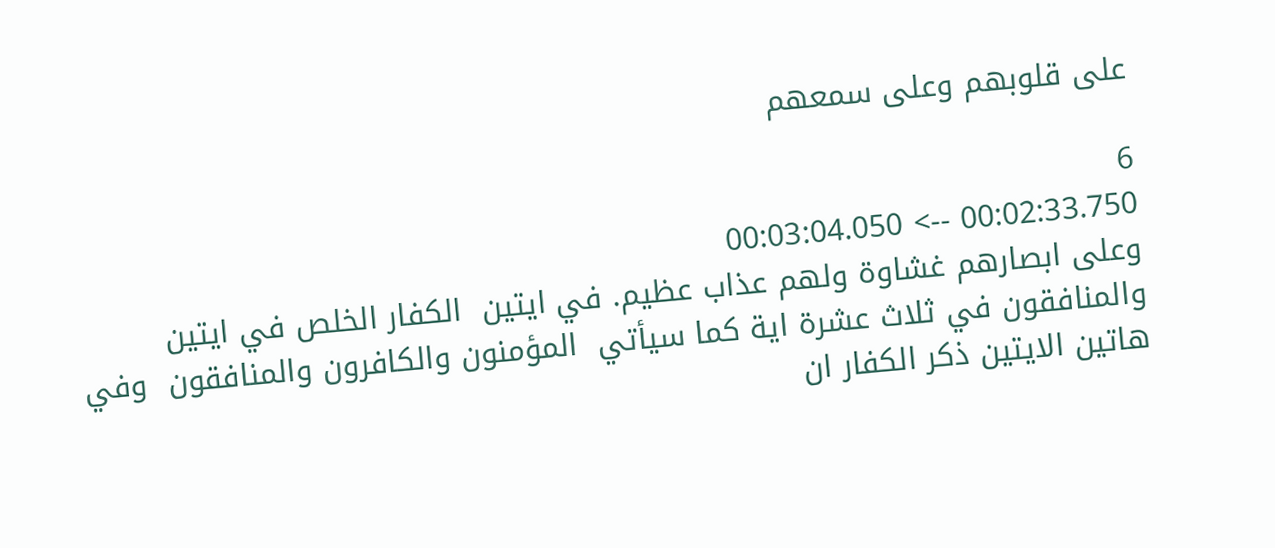على قلوبهم وعلى سمعهم

6
00:02:33.750 --> 00:03:04.050
وعلى ابصارهم غشاوة ولهم عذاب عظيم. في ايتين  الكفار الخلص في ايتين والمنافقون في ثلاث عشرة اية كما سيأتي  المؤمنون والكافرون والمنافقون  وفي هاتين الايتين ذكر الكفار ان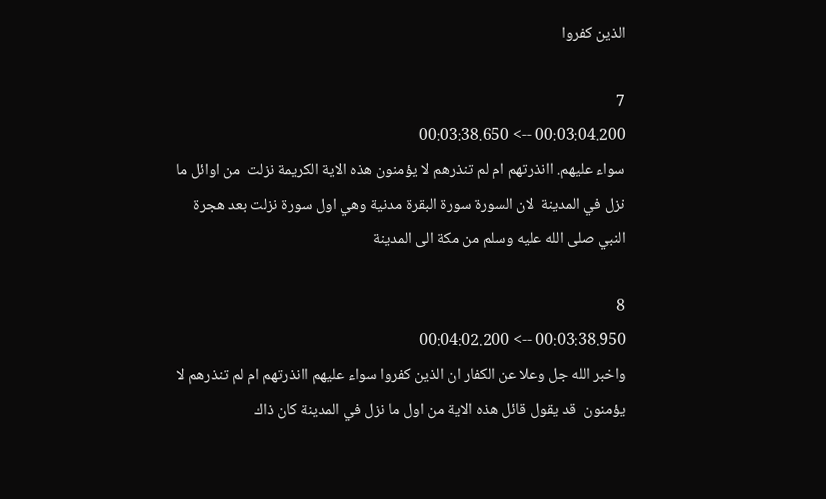الذين كفروا

7
00:03:04.200 --> 00:03:38.650
سواء عليهم. اانذرتهم ام لم تنذرهم لا يؤمنون هذه الاية الكريمة نزلت  من اوائل ما نزل في المدينة  لان السورة سورة البقرة مدنية وهي اول سورة نزلت بعد هجرة النبي صلى الله عليه وسلم من مكة الى المدينة

8
00:03:38.950 --> 00:04:02.200
واخبر الله جل وعلا عن الكفار ان الذين كفروا سواء عليهم اانذرتهم ام لم تنذرهم لا يؤمنون  قد يقول قائل هذه الاية من اول ما نزل في المدينة كان ذاك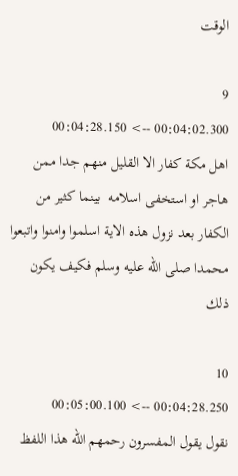الوقت

9
00:04:02.300 --> 00:04:28.150
اهل مكة كفار الا القليل منهم جدا ممن هاجر او استخفى اسلامه  بينما كثير من الكفار بعد نزول هذه الاية اسلموا وامنوا واتبعوا محمدا صلى الله عليه وسلم فكيف يكون ذلك

10
00:04:28.250 --> 00:05:00.100
نقول يقول المفسرون رحمهم الله هذا اللفظ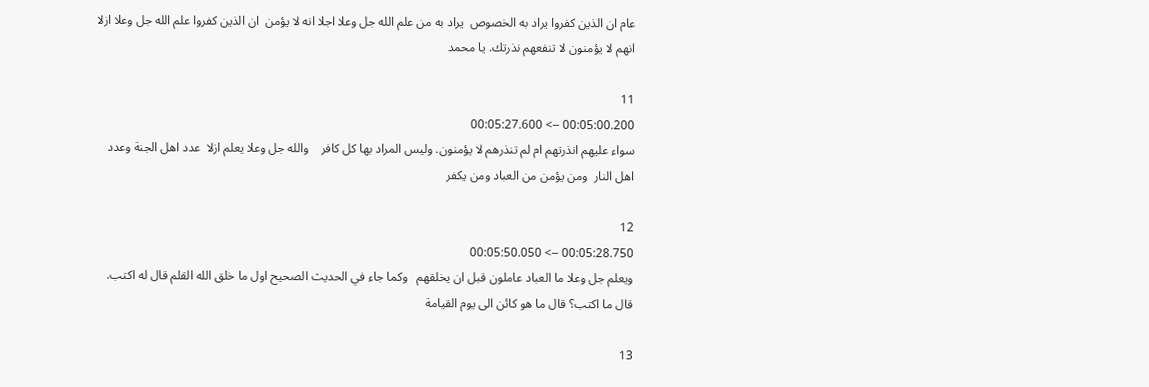عام ان الذين كفروا يراد به الخصوص  يراد به من علم الله جل وعلا اجلا انه لا يؤمن  ان الذين كفروا علم الله جل وعلا ازلا انهم لا يؤمنون لا تنفعهم نذرتك. يا محمد

11
00:05:00.200 --> 00:05:27.600
سواء عليهم انذرتهم ام لم تنذرهم لا يؤمنون. وليس المراد بها كل كافر    والله جل وعلا يعلم ازلا  عدد اهل الجنة وعدد اهل النار  ومن يؤمن من العباد ومن يكفر

12
00:05:28.750 --> 00:05:50.050
ويعلم جل وعلا ما العباد عاملون قبل ان يخلقهم   وكما جاء في الحديث الصحيح اول ما خلق الله القلم قال له اكتب. قال ما اكتب؟ قال ما هو كائن الى يوم القيامة

13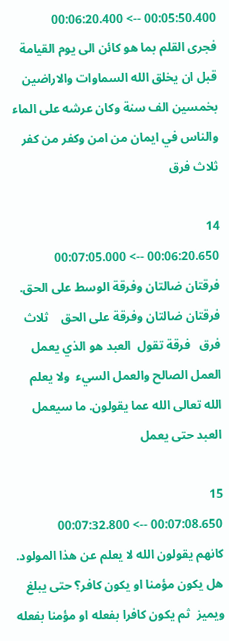00:05:50.400 --> 00:06:20.400
فجرى القلم بما هو كائن الى يوم القيامة قبل ان يخلق الله السماوات والاراضين بخمسين الف سنة وكان عرشه على الماء      والناس في ايمان من امن وكفر من كفر  ثلاث فرق

14
00:06:20.650 --> 00:07:05.000
فرقتان ضالتان وفرقة الوسط على الحق. فرقتان ضالتان وفرقة على الحق    ثلاث فرق   فرقة تقول  العبد هو الذي يعمل العمل الصالح والعمل السيء  ولا يعلم الله تعالى الله عما يقولون. ما سيعمل العبد حتى يعمل

15
00:07:08.650 --> 00:07:32.800
كانهم يقولون الله لا يعلم عن هذا المولود. هل يكون مؤمنا او يكون كافر؟ حتى يبلغ ويميز  ثم يكون كافرا بفعله او مؤمنا بفعله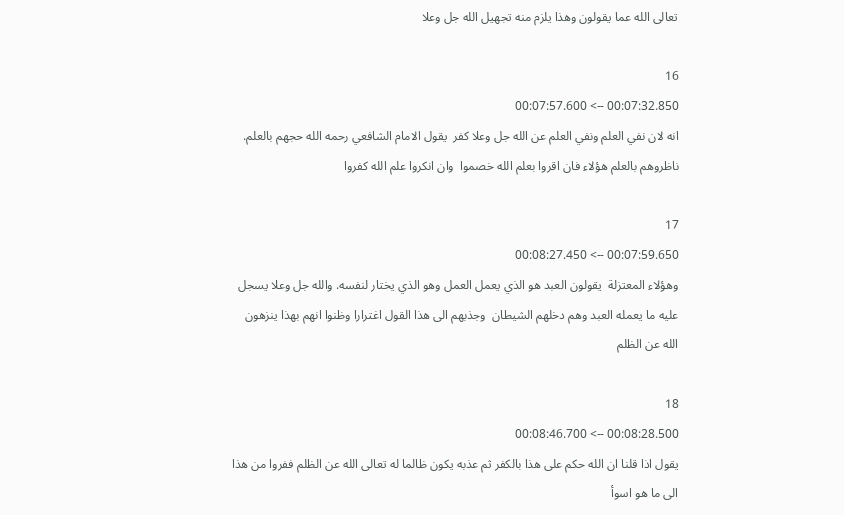تعالى الله عما يقولون وهذا يلزم منه تجهيل الله جل وعلا

16
00:07:32.850 --> 00:07:57.600
انه لان نفي العلم ونفي العلم عن الله جل وعلا كفر  يقول الامام الشافعي رحمه الله حجهم بالعلم. ناظروهم بالعلم هؤلاء فان اقروا بعلم الله خصموا  وان انكروا علم الله كفروا

17
00:07:59.650 --> 00:08:27.450
وهؤلاء المعتزلة  يقولون العبد هو الذي يعمل العمل وهو الذي يختار لنفسه. والله جل وعلا يسجل عليه ما يعمله العبد وهم دخلهم الشيطان  وجذبهم الى هذا القول اغترارا وظنوا انهم بهذا ينزهون الله عن الظلم

18
00:08:28.500 --> 00:08:46.700
يقول اذا قلنا ان الله حكم على هذا بالكفر ثم عذبه يكون ظالما له تعالى الله عن الظلم ففروا من هذا الى ما هو اسوأ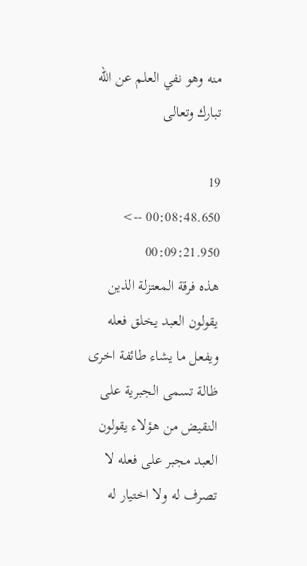منه وهو نفي العلم عن الله تبارك وتعالى

19
00:08:48.650 --> 00:09:21.950
هذه فرقة المعتزلة الذين يقولون العبد يخلق فعله ويفعل ما يشاء طائفة اخرى ظالة تسمى الجبرية على النقيض من هؤلاء يقولون العبد مجبر على فعله لا تصرف له ولا اختيار له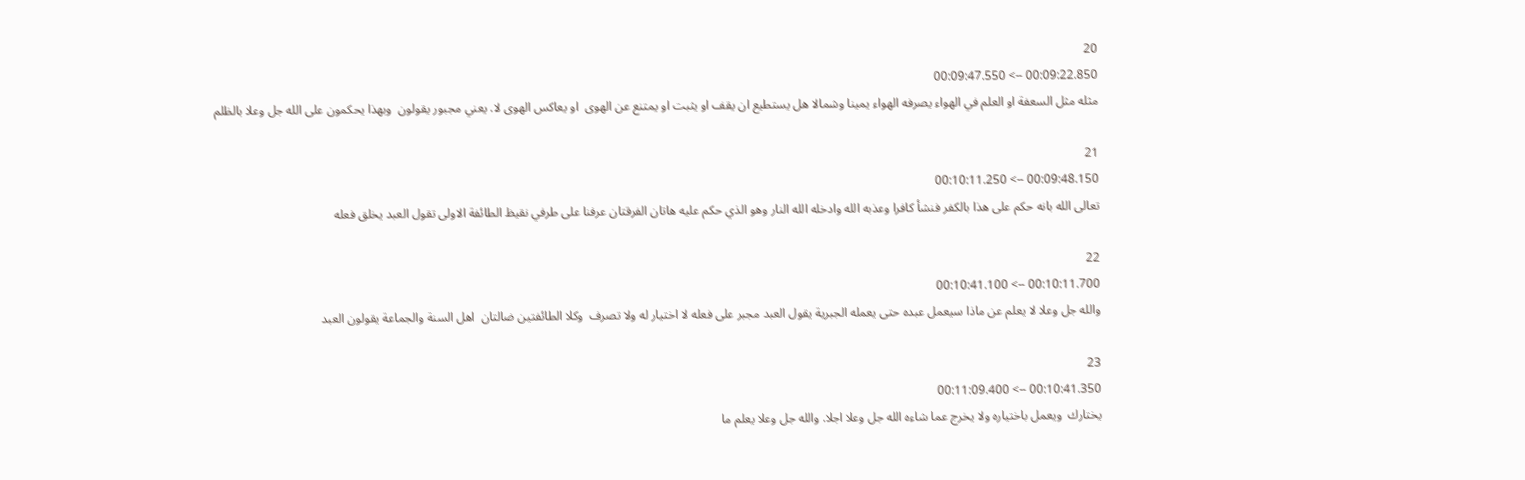20
00:09:22.850 --> 00:09:47.550
مثله مثل السعفة او العلم في الهواء يصرفه الهواء يمينا وشمالا هل يستطيع ان يقف او يثبت او يمتنع عن الهوى  او يعاكس الهوى لا. يعني مجبور يقولون  وبهذا يحكمون على الله جل وعلا بالظلم

21
00:09:48.150 --> 00:10:11.250
تعالى الله بانه حكم على هذا بالكفر فنشأ كافرا وعذبه الله وادخله الله النار وهو الذي حكم عليه هاتان الفرقتان عرفنا على طرفي نقيظ الطائفة الاولى تقول العبد يخلق فعله

22
00:10:11.700 --> 00:10:41.100
والله جل وعلا لا يعلم عن ماذا سيعمل عبده حتى يعمله الجبرية يقول العبد مجبر على فعله لا اختيار له ولا تصرف  وكلا الطائفتين ضالتان  اهل السنة والجماعة يقولون العبد

23
00:10:41.350 --> 00:11:09.400
يختارك  ويعمل باختياره ولا يخرج عما شاءه الله جل وعلا اجلا. والله جل وعلا يعلم ما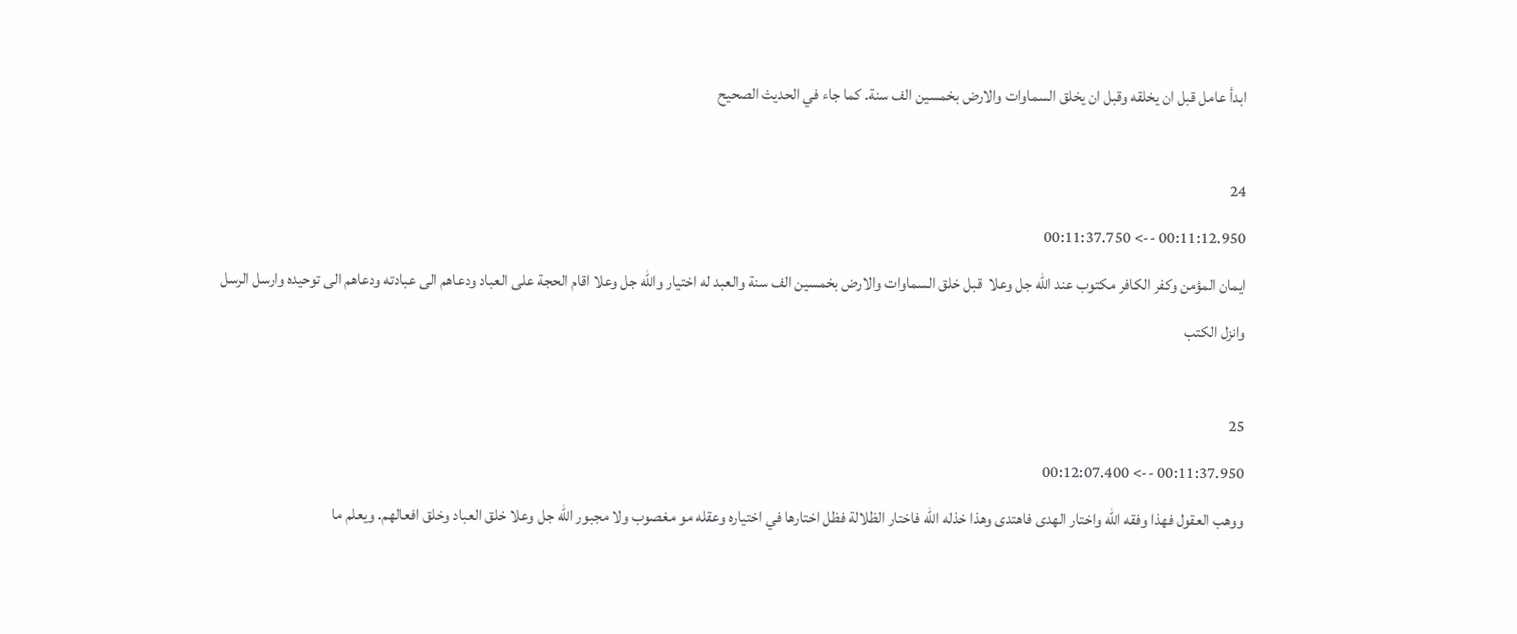ابدأ عامل قبل ان يخلقه وقبل ان يخلق السماوات والارض بخمسين الف سنة. كما جاء في الحديث الصحيح

24
00:11:12.950 --> 00:11:37.750
ايمان المؤمن وكفر الكافر مكتوب عند الله جل وعلا  قبل خلق السماوات والارض بخمسين الف سنة والعبد له اختيار والله جل وعلا اقام الحجة على العباد ودعاهم الى عبادته ودعاهم الى توحيده وارسل الرسل وانزل الكتب

25
00:11:37.950 --> 00:12:07.400
ووهب العقول فهذا وفقه الله واختار الهدى فاهتدى وهذا خذله الله فاختار الظلالة فظل اختارها في اختياره وعقله مو مغصوب ولا مجبور الله جل وعلا خلق العباد وخلق افعالهم. ويعلم ما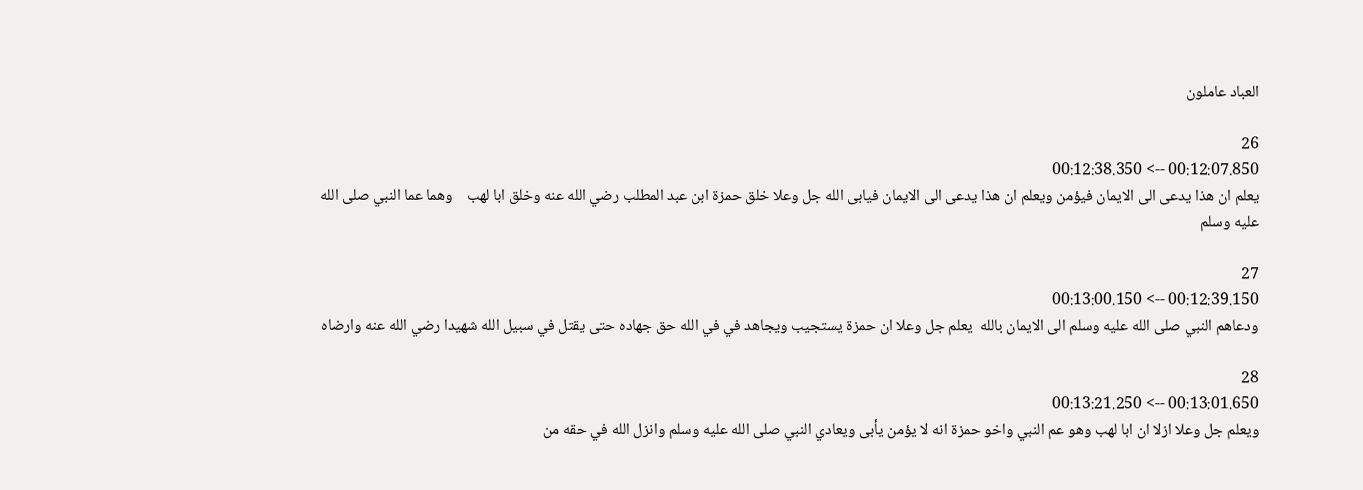العباد عاملون

26
00:12:07.850 --> 00:12:38.350
يعلم ان هذا يدعى الى الايمان فيؤمن ويعلم ان هذا يدعى الى الايمان فيابى الله جل وعلا خلق حمزة ابن عبد المطلب رضي الله عنه وخلق ابا لهب    وهما عما النبي صلى الله عليه وسلم

27
00:12:39.150 --> 00:13:00.150
ودعاهم النبي صلى الله عليه وسلم الى الايمان بالله  يعلم جل وعلا ان حمزة يستجيب ويجاهد في في الله حق جهاده حتى يقتل في سبيل الله شهيدا رضي الله عنه وارضاه

28
00:13:01.650 --> 00:13:21.250
ويعلم جل وعلا ازلا ان ابا لهب وهو عم النبي واخو حمزة انه لا يؤمن يأبى ويعادي النبي صلى الله عليه وسلم وانزل الله في حقه من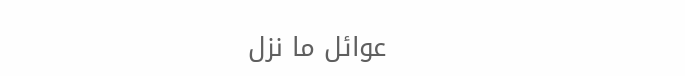عوائل ما نزل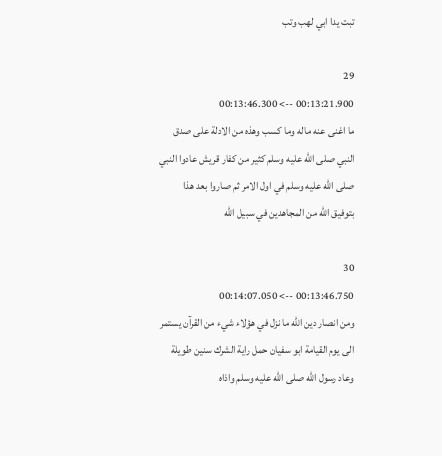تبت يدا ابي لهب وتب

29
00:13:21.900 --> 00:13:46.300
ما اغنى عنه ماله وما كسب وهذه من الادلة على صدق النبي صلى الله عليه وسلم كثير من كفار قريش عادوا النبي صلى الله عليه وسلم في اول الامر ثم صاروا بعد هذا بتوفيق الله من المجاهدين في سبيل الله

30
00:13:46.750 --> 00:14:07.050
ومن انصار دين الله ما نزل في هؤلاء شيء من القرآن يستمر الى يوم القيامة ابو سفيان حمل راية الشرك سنين طويلة  وعاد رسول الله صلى الله عليه وسلم واذاه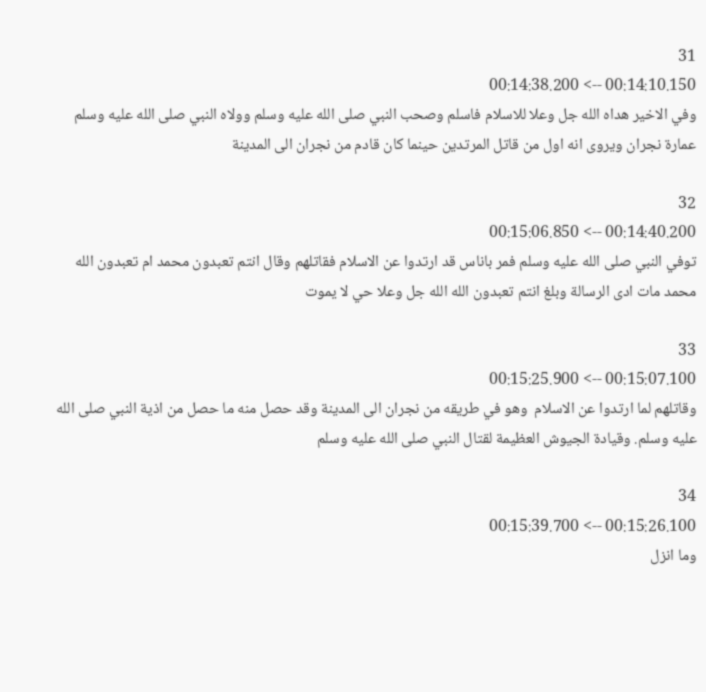31
00:14:10.150 --> 00:14:38.200
وفي الاخير هداه الله جل وعلا للاسلام فاسلم وصحب النبي صلى الله عليه وسلم وولاه النبي صلى الله عليه وسلم عمارة نجران ويروى انه اول من قاتل المرتدين حينما كان قادم من نجران الى المدينة

32
00:14:40.200 --> 00:15:06.850
توفي النبي صلى الله عليه وسلم فمر باناس قد ارتدوا عن الاسلام فقاتلهم وقال انتم تعبدون محمد ام تعبدون الله محمد مات ادى الرسالة وبلغ انتم تعبدون الله الله جل وعلا حي لا يموت

33
00:15:07.100 --> 00:15:25.900
وقاتلهم لما ارتدوا عن الاسلام  وهو في طريقه من نجران الى المدينة وقد حصل منه ما حصل من اذية النبي صلى الله عليه وسلم. وقيادة الجيوش العظيمة لقتال النبي صلى الله عليه وسلم

34
00:15:26.100 --> 00:15:39.700
وما انزل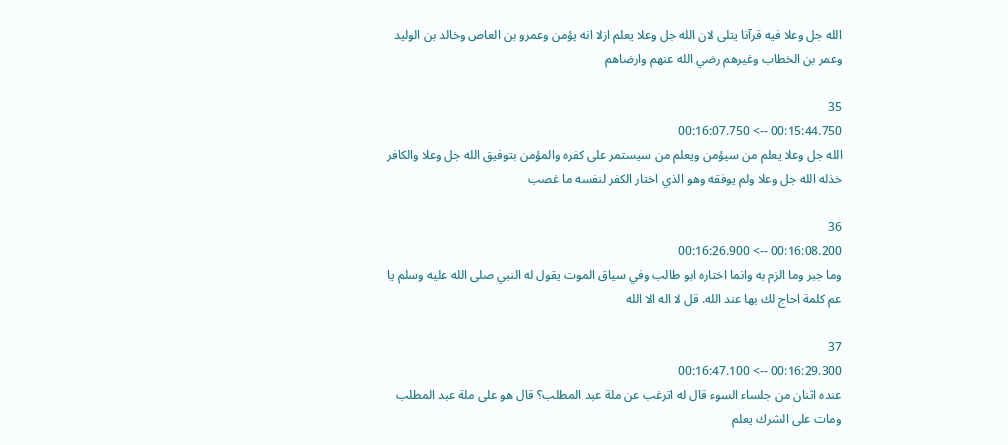الله جل وعلا فيه قرآنا يتلى لان الله جل وعلا يعلم ازلا انه يؤمن وعمرو بن العاص وخالد بن الوليد وعمر بن الخطاب وغيرهم رضي الله عنهم وارضاهم

35
00:15:44.750 --> 00:16:07.750
الله جل وعلا يعلم من سيؤمن ويعلم من سيستمر على كفره والمؤمن بتوفيق الله جل وعلا والكافر خذله الله جل وعلا ولم يوفقه وهو الذي اختار الكفر لنفسه ما غصب

36
00:16:08.200 --> 00:16:26.900
وما جبر وما الزم به وانما اختاره ابو طالب وفي سياق الموت يقول له النبي صلى الله عليه وسلم يا عم كلمة احاج لك بها عند الله. قل لا اله الا الله

37
00:16:29.300 --> 00:16:47.100
عنده اثنان من جلساء السوء قال له اترغب عن ملة عبد المطلب؟ قال هو على ملة عبد المطلب ومات على الشرك يعلم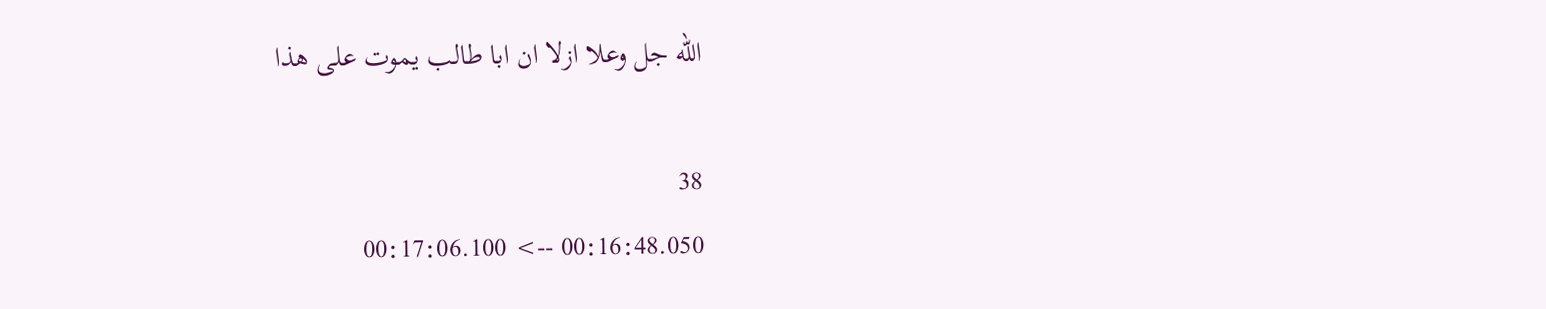الله جل وعلا ازلا ان ابا طالب يموت على هذا

38
00:16:48.050 --> 00:17:06.100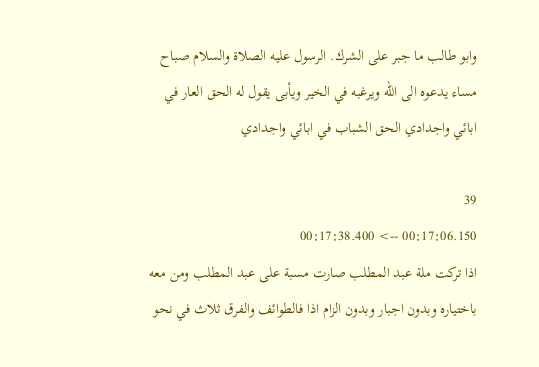وابو طالب ما جبر على الشرك. الرسول عليه الصلاة والسلام صباح مساء يدعوه الى الله ويرغبه في الخير ويأبى يقول له الحق العار في ابائي واجدادي الحق الشباب في ابائي واجدادي

39
00:17:06.150 --> 00:17:38.400
اذا تركت ملة عبد المطلب صارت مسبة على عبد المطلب ومن معه باختياره وبدون اجبار وبدون الزام اذا فالطوائف والفرق ثلاث في نحو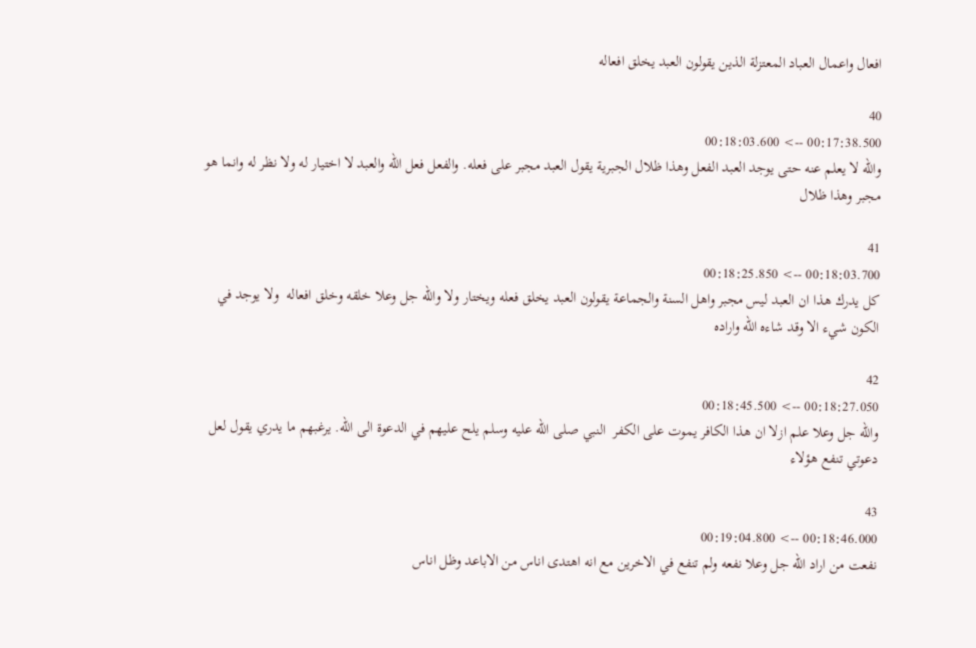افعال واعمال العباد المعتزلة الذين يقولون العبد يخلق افعاله

40
00:17:38.500 --> 00:18:03.600
والله لا يعلم عنه حتى يوجد العبد الفعل وهذا ظلال الجبرية يقول العبد مجبر على فعله. والفعل فعل الله والعبد لا اختيار له ولا نظر له وانما هو مجبر وهذا ظلال

41
00:18:03.700 --> 00:18:25.850
كل يدرك هذا ان العبد ليس مجبر واهل السنة والجماعة يقولون العبد يخلق فعله ويختار ولا والله جل وعلا خلقه وخلق افعاله  ولا يوجد في الكون شيء الا وقد شاءه الله واراده

42
00:18:27.050 --> 00:18:45.500
والله جل وعلا علم ازلا ان هذا الكافر يموت على الكفر  النبي صلى الله عليه وسلم يلح عليهم في الدعوة الى الله. يرغبهم ما يدري يقول لعل دعوتي تنفع هؤلاء

43
00:18:46.000 --> 00:19:04.800
نفعت من اراد الله جل وعلا نفعه ولم تنفع في الاخرين مع انه اهتدى اناس من الاباعد وظل اناس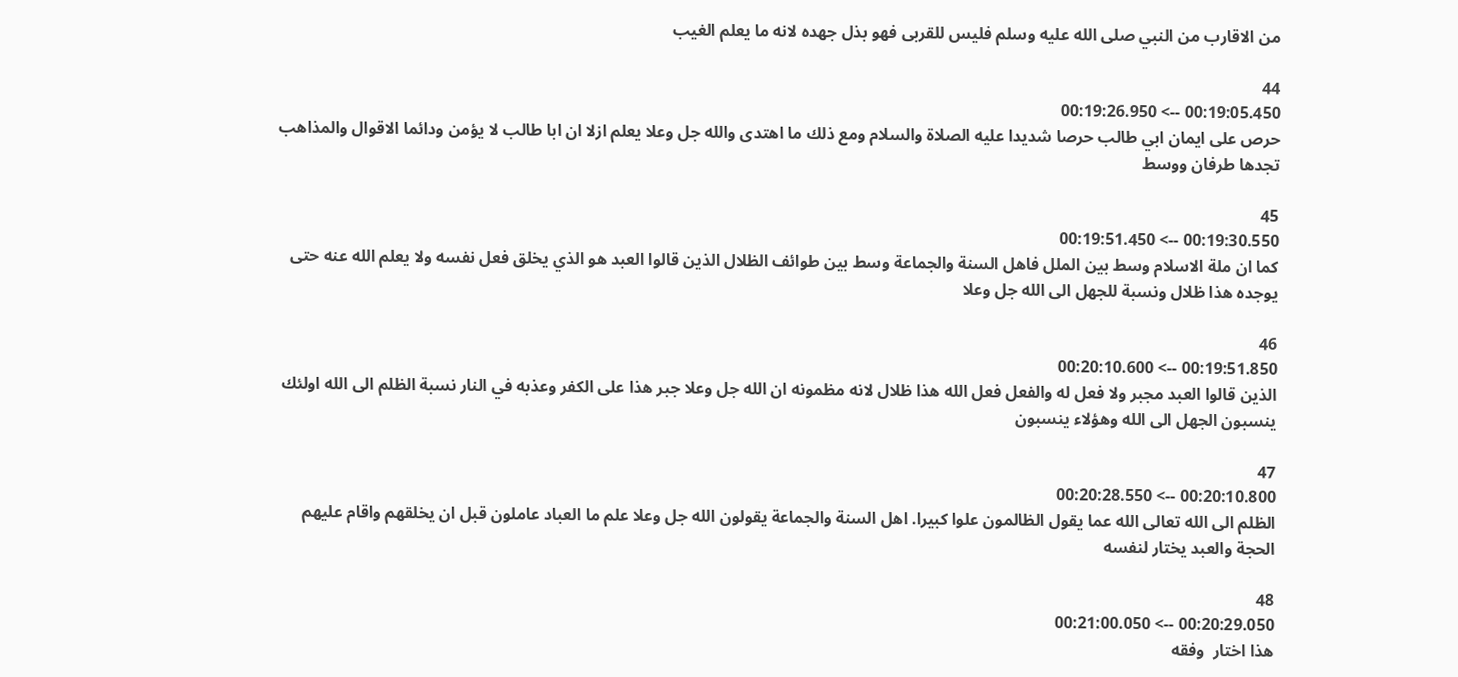من الاقارب من النبي صلى الله عليه وسلم فليس للقربى فهو بذل جهده لانه ما يعلم الغيب

44
00:19:05.450 --> 00:19:26.950
حرص على ايمان ابي طالب حرصا شديدا عليه الصلاة والسلام ومع ذلك ما اهتدى والله جل وعلا يعلم ازلا ان ابا طالب لا يؤمن ودائما الاقوال والمذاهب تجدها طرفان ووسط

45
00:19:30.550 --> 00:19:51.450
كما ان ملة الاسلام وسط بين الملل فاهل السنة والجماعة وسط بين طوائف الظلال الذين قالوا العبد هو الذي يخلق فعل نفسه ولا يعلم الله عنه حتى يوجده هذا ظلال ونسبة للجهل الى الله جل وعلا

46
00:19:51.850 --> 00:20:10.600
الذين قالوا العبد مجبر ولا فعل له والفعل فعل الله هذا ظلال لانه مظمونه ان الله جل وعلا جبر هذا على الكفر وعذبه في النار نسبة الظلم الى الله اولئك ينسبون الجهل الى الله وهؤلاء ينسبون

47
00:20:10.800 --> 00:20:28.550
الظلم الى الله تعالى الله عما يقول الظالمون علوا كبيرا. اهل السنة والجماعة يقولون الله جل وعلا علم ما العباد عاملون قبل ان يخلقهم واقام عليهم الحجة والعبد يختار لنفسه

48
00:20:29.050 --> 00:21:00.050
هذا اختار  وفقه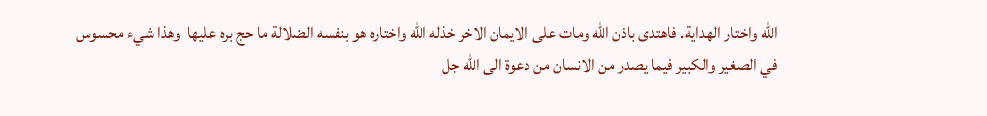الله واختار الهداية. فاهتدى باذن الله ومات على الايمان الاخر خذله الله واختاره هو بنفسه الضلالة ما حج بره عليها  وهذا شيء محسوس في الصغير والكبير فيما يصدر من الانسان من دعوة الى الله جل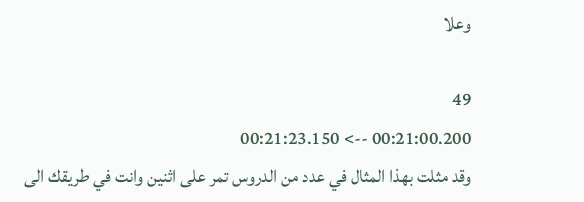وعلا

49
00:21:00.200 --> 00:21:23.150
وقد مثلت بهذا المثال في عدد من الدروس تمر على اثنين وانت في طريقك الى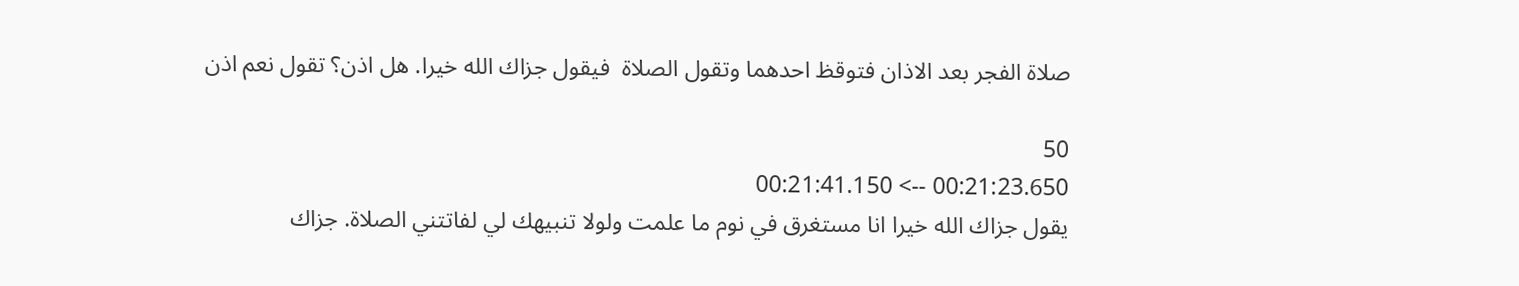صلاة الفجر بعد الاذان فتوقظ احدهما وتقول الصلاة  فيقول جزاك الله خيرا. هل اذن؟ تقول نعم اذن

50
00:21:23.650 --> 00:21:41.150
يقول جزاك الله خيرا انا مستغرق في نوم ما علمت ولولا تنبيهك لي لفاتتني الصلاة. جزاك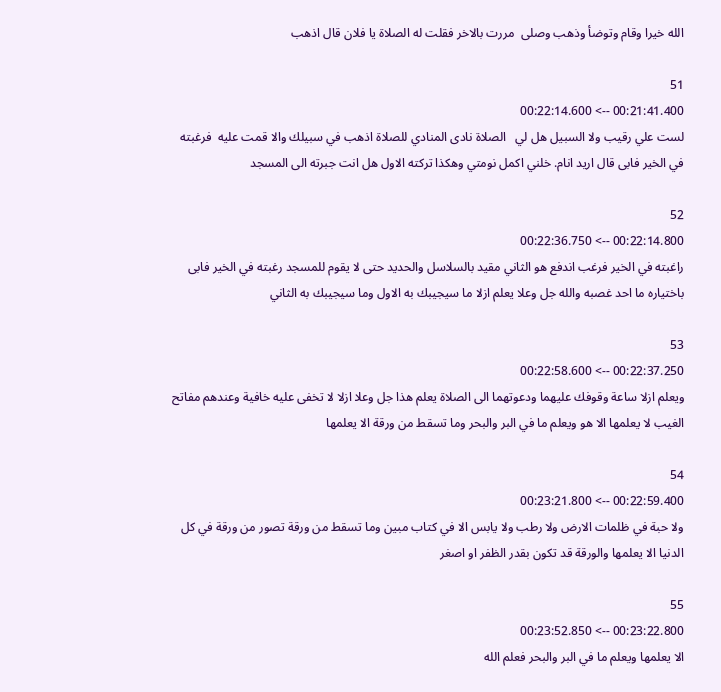الله خيرا وقام وتوضأ وذهب وصلى  مررت بالاخر فقلت له الصلاة يا فلان قال اذهب

51
00:21:41.400 --> 00:22:14.600
لست علي رقيب ولا السبيل هل لي   الصلاة نادى المنادي للصلاة اذهب في سبيلك والا قمت عليه  فرغبته في الخير فابى قال اريد انام. خلني اكمل نومتي وهكذا تركته الاول هل انت جبرته الى المسجد

52
00:22:14.800 --> 00:22:36.750
راغبته في الخير فرغب اندفع هو الثاني مقيد بالسلاسل والحديد حتى لا يقوم للمسجد رغبته في الخير فابى باختياره ما احد غصبه والله جل وعلا يعلم ازلا ما سيجيبك به الاول وما سيجيبك به الثاني

53
00:22:37.250 --> 00:22:58.600
ويعلم ازلا ساعة وقوفك عليهما ودعوتهما الى الصلاة يعلم هذا جل وعلا ازلا لا تخفى عليه خافية وعندهم مفاتح الغيب لا يعلمها الا هو ويعلم ما في البر والبحر وما تسقط من ورقة الا يعلمها

54
00:22:59.400 --> 00:23:21.800
ولا حبة في ظلمات الارض ولا رطب ولا يابس الا في كتاب مبين وما تسقط من ورقة تصور من ورقة في كل الدنيا الا يعلمها والورقة قد تكون بقدر الظفر او اصغر

55
00:23:22.800 --> 00:23:52.850
الا يعلمها ويعلم ما في البر والبحر فعلم الله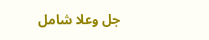جل وعلا شامل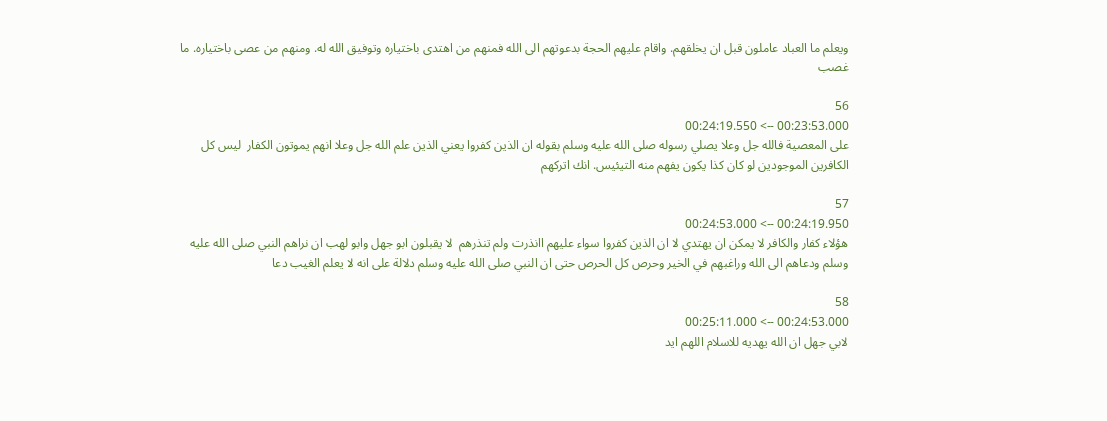ويعلم ما العباد عاملون قبل ان يخلقهم. واقام عليهم الحجة بدعوتهم الى الله فمنهم من اهتدى باختياره وتوفيق الله له. ومنهم من عصى باختياره. ما غصب

56
00:23:53.000 --> 00:24:19.550
على المعصية فالله جل وعلا يصلي رسوله صلى الله عليه وسلم بقوله ان الذين كفروا يعني الذين علم الله جل وعلا انهم يموتون الكفار  ليس كل الكافرين الموجودين لو كان كذا يكون يفهم منه التيئيس. انك اتركهم

57
00:24:19.950 --> 00:24:53.000
هؤلاء كفار والكافر لا يمكن ان يهتدي لا ان الذين كفروا سواء عليهم اانذرت ولم تنذرهم  لا يقبلون ابو جهل وابو لهب ان نراهم النبي صلى الله عليه وسلم ودعاهم الى الله وراغبهم في الخير وحرص كل الحرص حتى ان النبي صلى الله عليه وسلم دلالة على انه لا يعلم الغيب دعا

58
00:24:53.000 --> 00:25:11.000
لابي جهل ان الله يهديه للاسلام اللهم ايد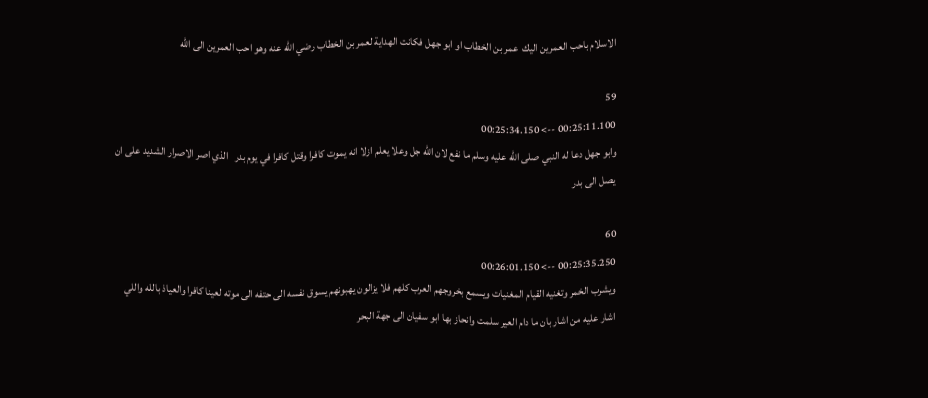الاسلام باحب العمرين اليك  عمر بن الخطاب او ابو جهل فكانت الهداية لعمر بن الخطاب رضي الله عنه وهو احب العمرين الى الله

59
00:25:11.100 --> 00:25:34.150
وابو جهل دعا له النبي صلى الله عليه وسلم ما نفع لان الله جل وعلا يعلم ازلا انه يموت كافرا وقتل كافرا في يوم بدر   الذي اصر الاصرار الشديد على ان يصل الى بدر

60
00:25:35.250 --> 00:26:01.150
ويشرب الخمر وتغنيه القيام المغنيات ويسمع بخروجهم العرب كلهم فلا يزالون يهبونهم يسوق نفسه الى حتفه الى موته لعينا كافرا والعياذ بالله واللي اشار عليه من اشار بان ما دام العير سلمت وانحاز بها ابو سفيان الى جهة البحر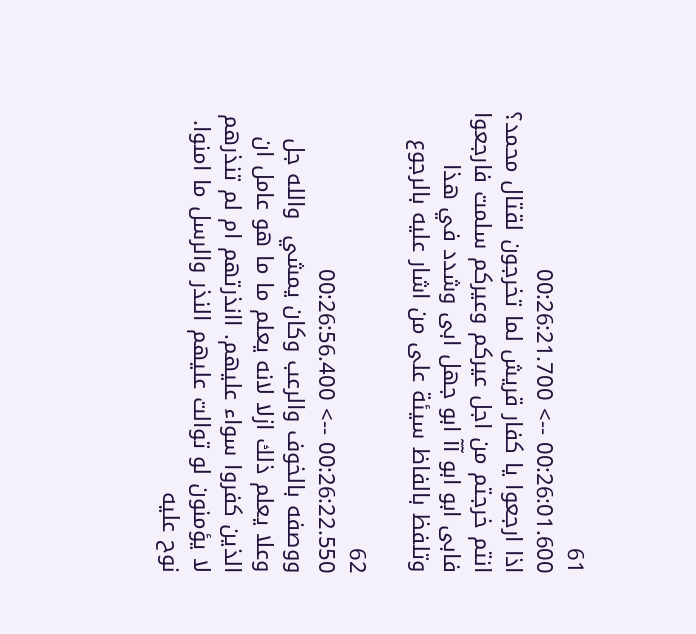61
00:26:01.600 --> 00:26:21.700
اذا ارجعوا يا كفار قريش لما تخرجون لقتال محمد؟ انتم خرجتم من اجل عيركم وعيركم سلمت فارجعوا فابى ابو ابو آآ ابو جهل ابى وشدد في هذا وتلفظ بالفاظ سيئة على من اشار عليه بالرجوع

62
00:26:22.550 --> 00:26:56.400
ووصفه بالخوف والرعب وكان يمشي  والله جل وعلا يعلم ذلك ازلا لانه يعلم ما ما هو عامل ان الذين كفروا سواء عليهم. اانذرتهم ام لم تنذرهم لا يؤمنون لو توالت عليهم النذر والرسل ما امنوا. نوح عليه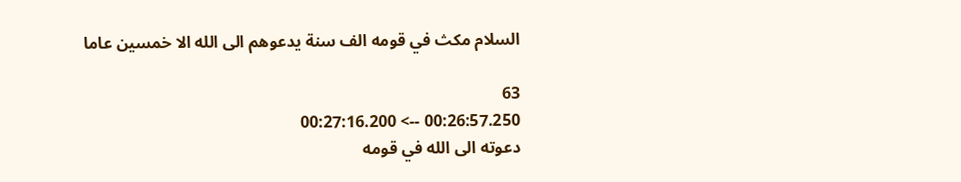السلام مكث في قومه الف سنة يدعوهم الى الله الا خمسين عاما

63
00:26:57.250 --> 00:27:16.200
دعوته الى الله في قومه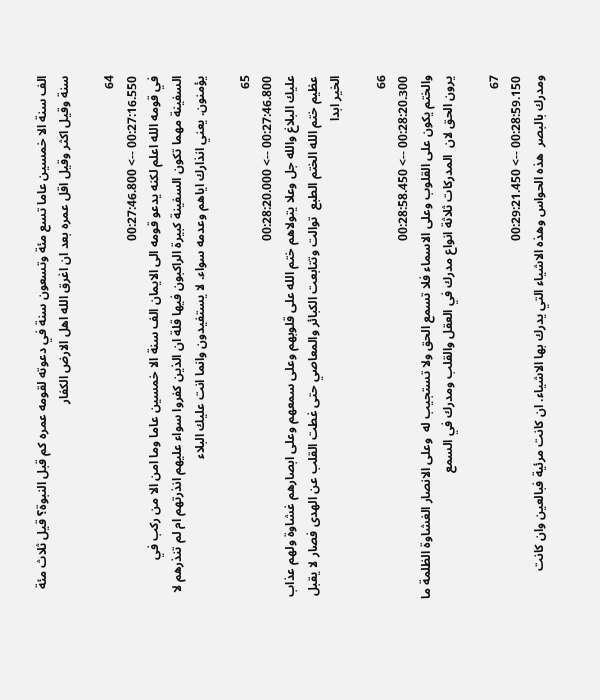الف سنة الا خمسين عاما تسع مئة وتسعون سنة في دعوته لقومه عمره كم قبل النبوة؟ قيل ثلاث مئة سنة وقيل اكثر وقيل اقل عمره بعد ان اغرق الله اهل الارض الكفار

64
00:27:16.550 --> 00:27:46.800
في قومه الله اعلم لكنه يدعو قومه الى الايمان الف سنة الا خمسين عاما وما امن الا من ركب في السفينة مهما تكون السفينة كبيرة الراكبون فيها قلة ان الذين كفروا سواء عليهم انذرتهم ام لم تنذرهم لا يؤمنون. يعني انذارك اياهم وعدمه سواء. لا يستفيدون وانما انت عليك البلاء

65
00:27:46.800 --> 00:28:20.000
عليك البلاغ والله جل وعلا يتولاهم ختم الله على قلوبهم وعلى سمعهم وعلى ابصارهم غشاوة ولهم عذاب عظيم ختم الله الختم الطبع  توالت وتتابعت الكبائر والمعاصي حتى غطت القلب عن الهدى فصار لا يقبل الخير ابدا

66
00:28:20.300 --> 00:28:58.450
والختم يكون على القلوب وعلى الاسماء فلا تسمع الحق ولا تستجيب له  وعلى الانصار الغشاوة الظلمة ما يرون الحق لان  المدركات ثلاثة انواع مدرك في العقل والقلب ومدرك في السمع

67
00:28:59.150 --> 00:29:21.450
ومدرك بالبصر  هذه الحواس وهذه الاشياء التي يدرك بها الاشياء. ان كانت مرئية فبالعين وان كانت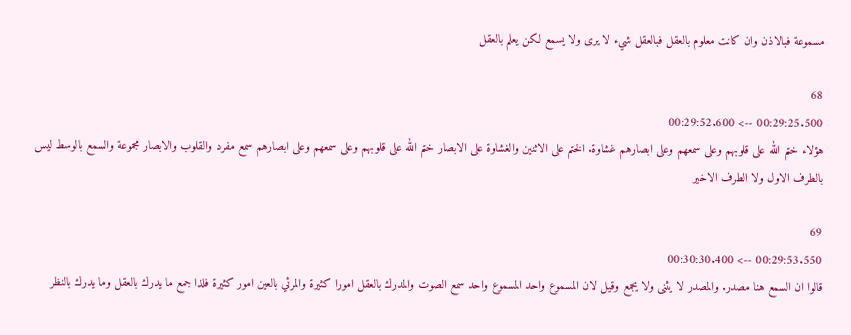مسموعة فبالاذن وان كانت معلوم بالعقل فبالعقل شيء لا يرى ولا يسمع لكن يعلم بالعقل

68
00:29:25.500 --> 00:29:52.600
هؤلاء ختم الله على قلوبهم وعلى سمعهم وعلى ابصارهم غشاوة. الختم على الاثنين والغشاوة على الابصار ختم الله على قلوبهم وعلى سمعهم وعلى ابصارهم سمع مفرد والقلوب والابصار مجموعة والسمع بالوسط ليس بالطرف الاول ولا الطرف الاخير

69
00:29:53.550 --> 00:30:30.400
قالوا ان السمع هنا مصدر. والمصدر لا يثنى ولا يجمع وقيل لان المسموع واحد المسموع واحد سمع الصوت والمدرك بالعقل امورا كثيرة والمرئي بالعين امور كثيرة فلذا جمع ما يدرك بالعقل وما يدرك بالنظر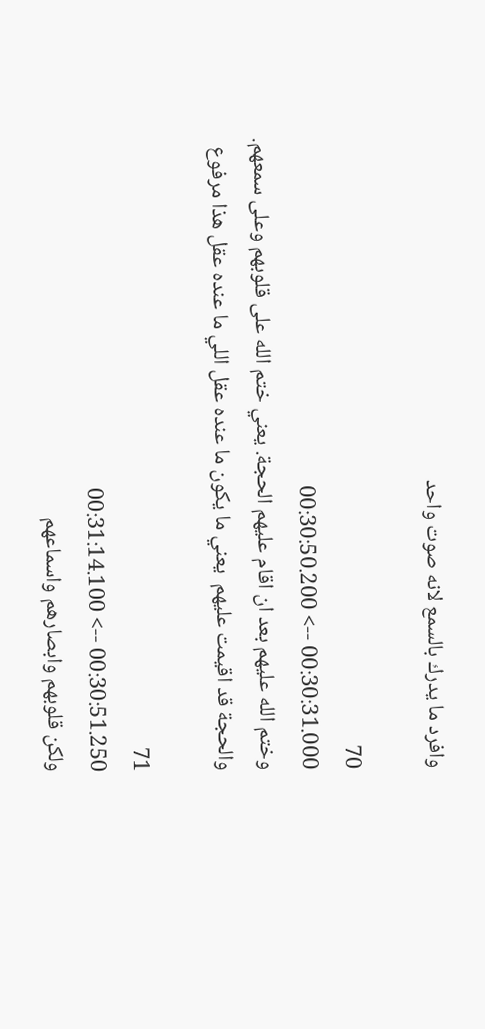وافرد ما يدرك بالسمع لانه صوت واحد

70
00:30:31.000 --> 00:30:50.200
وختم الله عليهم بعد ان اقام عليهم الحجة. يعني ختم الله على قلوبهم وعلى سمعهم. والحجة قد اقيمت عليهم  يعني ما يكون ما عنده عقل اللي ما عنده عقل هذا مرفوع

71
00:30:51.250 --> 00:31:14.100
ولكن قلوبهم وابصارهم واسماعهم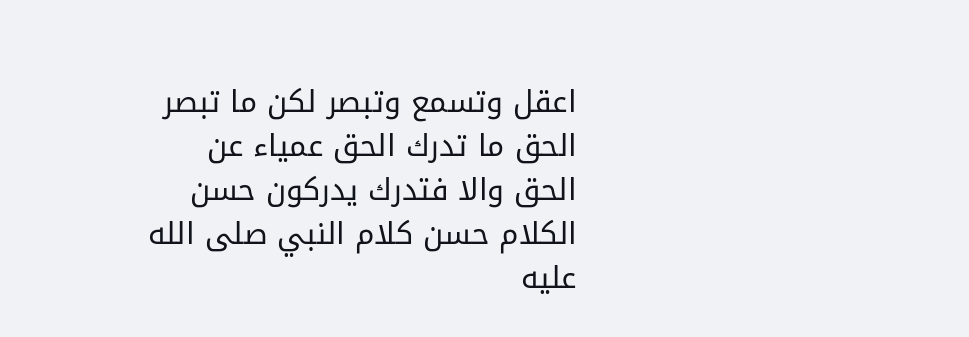اعقل وتسمع وتبصر لكن ما تبصر الحق ما تدرك الحق عمياء عن الحق والا فتدرك يدركون حسن الكلام حسن كلام النبي صلى الله عليه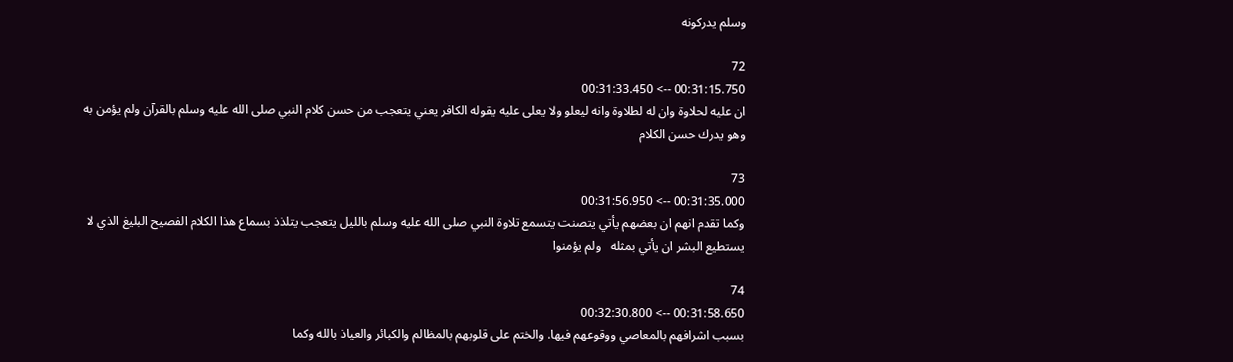وسلم يدركونه

72
00:31:15.750 --> 00:31:33.450
ان عليه لحلاوة وان له لطلاوة وانه ليعلو ولا يعلى عليه يقوله الكافر يعني يتعجب من حسن كلام النبي صلى الله عليه وسلم بالقرآن ولم يؤمن به وهو يدرك حسن الكلام

73
00:31:35.000 --> 00:31:56.950
وكما تقدم انهم ان بعضهم يأتي يتصنت يتسمع تلاوة النبي صلى الله عليه وسلم بالليل يتعجب يتلذذ بسماع هذا الكلام الفصيح البليغ الذي لا يستطيع البشر ان يأتي بمثله   ولم يؤمنوا

74
00:31:58.650 --> 00:32:30.800
بسبب اشرافهم بالمعاصي ووقوعهم فيها. والختم على قلوبهم بالمظالم والكبائر والعياذ بالله وكما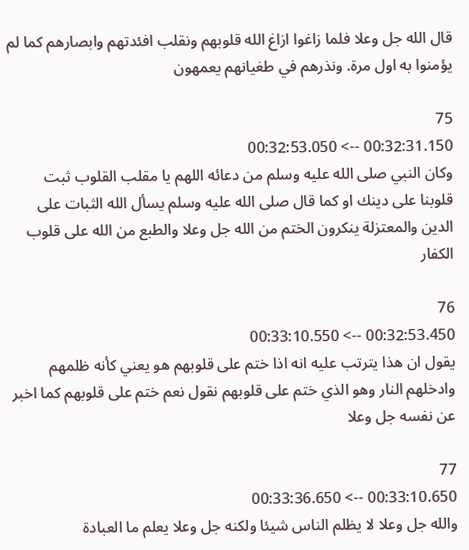قال الله جل وعلا فلما زاغوا ازاغ الله قلوبهم ونقلب افئدتهم وابصارهم كما لم يؤمنوا به اول مرة. ونذرهم في طغيانهم يعمهون

75
00:32:31.150 --> 00:32:53.050
وكان النبي صلى الله عليه وسلم من دعائه اللهم يا مقلب القلوب ثبت قلوبنا على دينك او كما قال صلى الله عليه وسلم يسأل الله الثبات على الدين والمعتزلة ينكرون الختم من الله جل وعلا والطبع من الله على قلوب الكفار

76
00:32:53.450 --> 00:33:10.550
يقول ان هذا يترتب عليه انه اذا ختم على قلوبهم هو يعني كأنه ظلمهم وادخلهم النار وهو الذي ختم على قلوبهم نقول نعم ختم على قلوبهم كما اخبر عن نفسه جل وعلا

77
00:33:10.650 --> 00:33:36.650
والله جل وعلا لا يظلم الناس شيئا ولكنه جل وعلا يعلم ما العبادة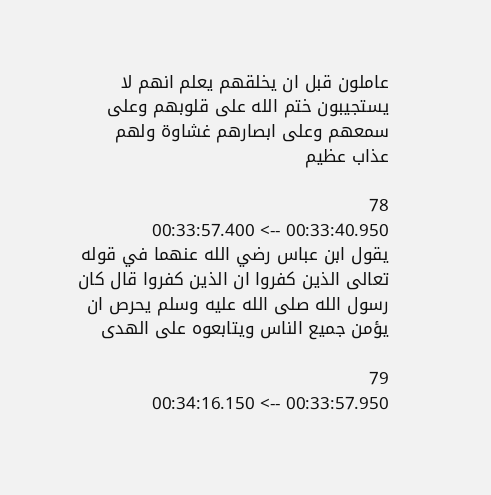عاملون قبل ان يخلقهم يعلم انهم لا يستجيبون ختم الله على قلوبهم وعلى سمعهم وعلى ابصارهم غشاوة ولهم عذاب عظيم

78
00:33:40.950 --> 00:33:57.400
يقول ابن عباس رضي الله عنهما في قوله تعالى الذين كفروا ان الذين كفروا قال كان رسول الله صلى الله عليه وسلم يحرص ان يؤمن جميع الناس ويتابعوه على الهدى

79
00:33:57.950 --> 00:34:16.150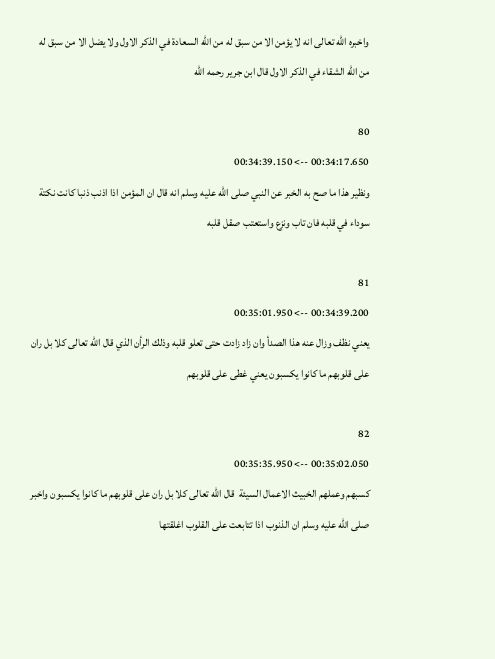واخبره الله تعالى انه لا يؤمن الا من سبق له من الله السعادة في الذكر الاول ولا يضل الا من سبق له من الله الشقاء في الذكر الاول قال ابن جرير رحمه الله

80
00:34:17.650 --> 00:34:39.150
ونظير هذا ما صح به الخبر عن النبي صلى الله عليه وسلم انه قال ان المؤمن اذا اذنب ذنبا كانت نكتة سوداء في قلبه فان تاب ونزع واستعتب صقل قلبه

81
00:34:39.200 --> 00:35:01.950
يعني نظف وزال عنه هذا الصدأ وان زاد زادت حتى تعلو قلبه وذلك الرأن الذي قال الله تعالى كلا بل ران على قلوبهم ما كانوا يكسبون يعني غطى على قلوبهم

82
00:35:02.050 --> 00:35:35.950
كسبهم وعملهم الخبيث الاعمال السيئة  قال الله تعالى كلا بل ران على قلوبهم ما كانوا يكسبون واخبر صلى الله عليه وسلم ان الذنوب اذا تتابعت على القلوب اغلقتها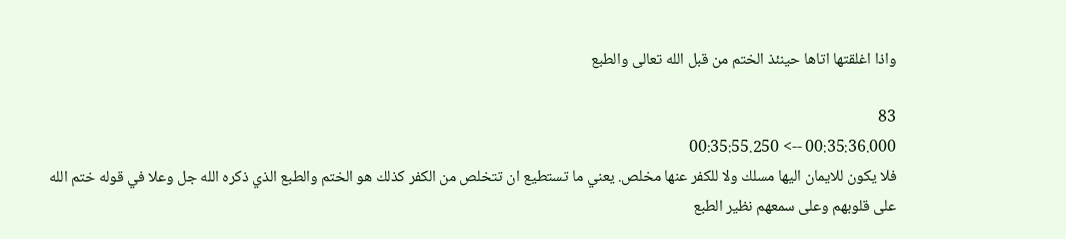واذا اغلقتها اتاها حينئذ الختم من قبل الله تعالى والطبع

83
00:35:36.000 --> 00:35:55.250
فلا يكون للايمان اليها مسلك ولا للكفر عنها مخلص. يعني ما تستطيع ان تتخلص من الكفر كذلك هو الختم والطبع الذي ذكره الله جل وعلا في قوله ختم الله على قلوبهم وعلى سمعهم نظير الطبع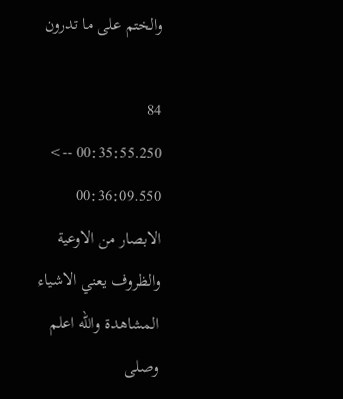والختم على ما تدرون

84
00:35:55.250 --> 00:36:09.550
الابصار من الاوعية والظروف يعني الاشياء المشاهدة والله اعلم وصلى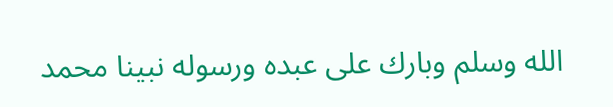الله وسلم وبارك على عبده ورسوله نبينا محمد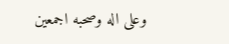وعلى اله وصحبه اجمعين